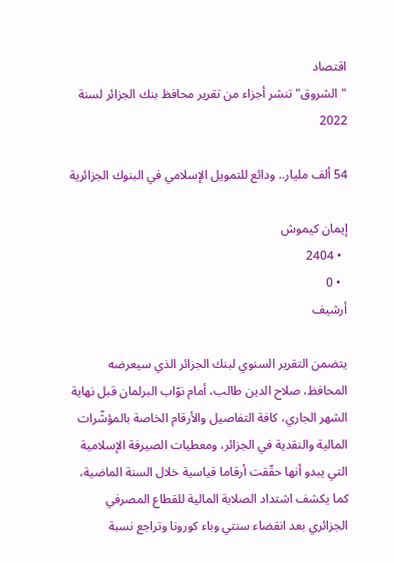اقتصاد
"الشروق" تنشر أجزاء من تقرير محافظ بنك الجزائر لسنة 2022

54 ألف مليار.. ودائع للتمويل الإسلامي في البنوك الجزائرية

إيمان كيموش
  • 2404
  • 0
أرشيف

يتضمن التقرير السنوي لبنك الجزائر الذي سيعرضه المحافظ، صلاح الدين طالب، أمام نوّاب البرلمان قبل نهاية الشهر الجاري، كافة التفاصيل والأرقام الخاصة بالمؤشّرات المالية والنقدية في الجزائر، ومعطيات الصيرفة الإسلامية التي يبدو أنها حقّقت أرقاما قياسية خلال السنة الماضية، كما يكشف اشتداد الصلابة المالية للقطاع المصرفي الجزائري بعد انقضاء سنتي وباء كورونا وتراجع نسبة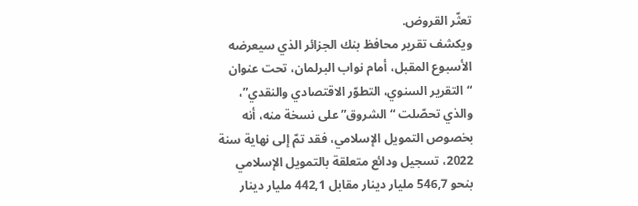تعثّر القروض.
ويكشف تقرير محافظ بنك الجزائر الذي سيعرضه الأسبوع المقبل، أمام نواب البرلمان، تحت عنوان “التقرير السنوي، التطوّر الاقتصادي والنقدي”، والذي تحصّلت “الشروق” على نسخة منه، أنه بخصوص التمويل الإسلامي، فقد تمّ إلى نهاية سنة 2022، تسجيل ودائع متعلقة بالتمويل الإسلامي بنحو 546,7 مليار دينار مقابل 442,1 مليار دينار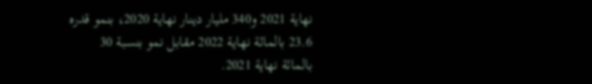نهاية 2021 و340 مليار دينار نهاية 2020، بنمو قدره 23.6 بالمائة نهاية 2022 مقابل نمو بنسبة 30 بالمائة نهاية 2021.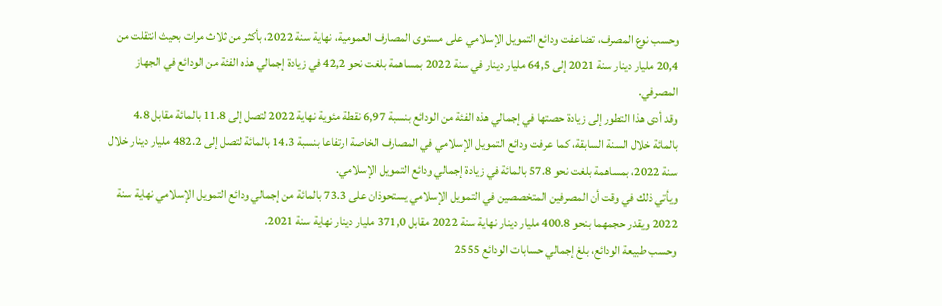وحسب نوع المصرف، تضاعفت ودائع التمويل الإسلامي على مستوى المصارف العمومية، نهاية سنة 2022، بأكثر من ثلاث مرات بحيث انتقلت من 20,4 مليار دينار سنة 2021 إلى 64,5 مليار دينار في سنة 2022 بمساهمة بلغت نحو 42,2 في زيادة إجمالي هذه الفئة من الودائع في الجهاز المصرفي.
وقد أدى هذا التطور إلى زيادة حصتها في إجمالي هذه الفئة من الودائع بنسبة 6,97 نقطة مئوية نهاية 2022 لتصل إلى 11.8 بالمائة مقابل 4.8 بالمائة خلال السنة السابقة، كما عرفت ودائع التمويل الإسلامي في المصارف الخاصة ارتفاعا بنسبة 14.3 بالمائة لتصل إلى 482.2 مليار دينار خلال سنة 2022، بمساهمة بلغت نحو 57.8 بالمائة في زيادة إجمالي ودائع التمويل الإسلامي.
ويأتي ذلك في وقت أن المصرفين المتخصصين في التمويل الإسلامي يستحوذان على 73.3 بالمائة من إجمالي ودائع التمويل الإسلامي نهاية سنة 2022 ويقدر حجمهما بنحو 400.8 مليار دينار نهاية سنة 2022 مقابل 371,0 مليار دينار نهاية سنة 2021.
وحسب طبيعة الودائع، بلغ إجمالي حسابات الودائع 2555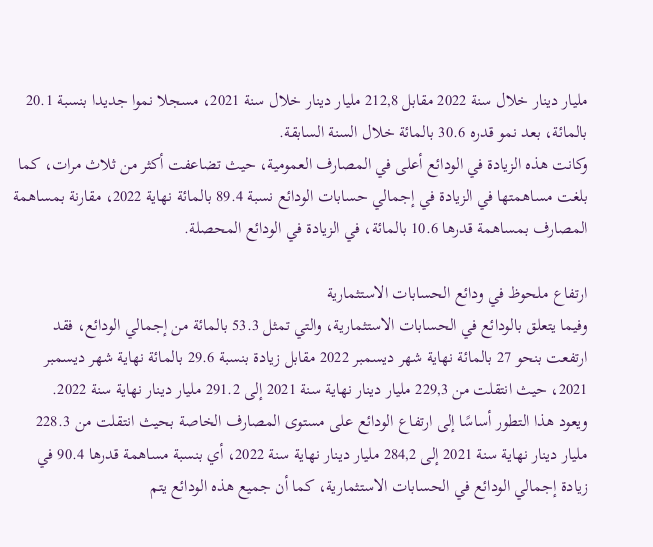مليار دينار خلال سنة 2022 مقابل 212,8 مليار دينار خلال سنة 2021، مسجلا نموا جديدا بنسبة 20.1 بالمائة، بعد نمو قدره 30.6 بالمائة خلال السنة السابقة.
وكانت هذه الزيادة في الودائع أعلى في المصارف العمومية، حيث تضاعفت أكثر من ثلاث مرات، كما بلغت مساهمتها في الزيادة في إجمالي حسابات الودائع نسبة 89.4 بالمائة نهاية 2022، مقارنة بمساهمة المصارف بمساهمة قدرها 10.6 بالمائة، في الزيادة في الودائع المحصلة.

ارتفاع ملحوظ في ودائع الحسابات الاستثمارية
وفيما يتعلق بالودائع في الحسابات الاستثمارية، والتي تمثل 53.3 بالمائة من إجمالي الودائع، فقد ارتفعت بنحو 27 بالمائة نهاية شهر ديسمبر 2022 مقابل زيادة بنسبة 29.6 بالمائة نهاية شهر ديسمبر 2021، حيث انتقلت من 229,3 مليار دينار نهاية سنة 2021 إلى 291.2 مليار دينار نهاية سنة 2022.
ويعود هذا التطور أساسًا إلى ارتفاع الودائع على مستوى المصارف الخاصة بحيث انتقلت من 228.3 مليار دينار نهاية سنة 2021 إلى 284,2 مليار دينار نهاية سنة 2022، أي بنسبة مساهمة قدرها 90.4 في زيادة إجمالي الودائع في الحسابات الاستثمارية، كما أن جميع هذه الودائع يتم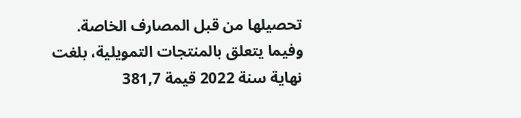تحصيلها من قبل المصارف الخاصة.
وفيما يتعلق بالمنتجات التمويلية، بلغت نهاية سنة 2022 قيمة 381,7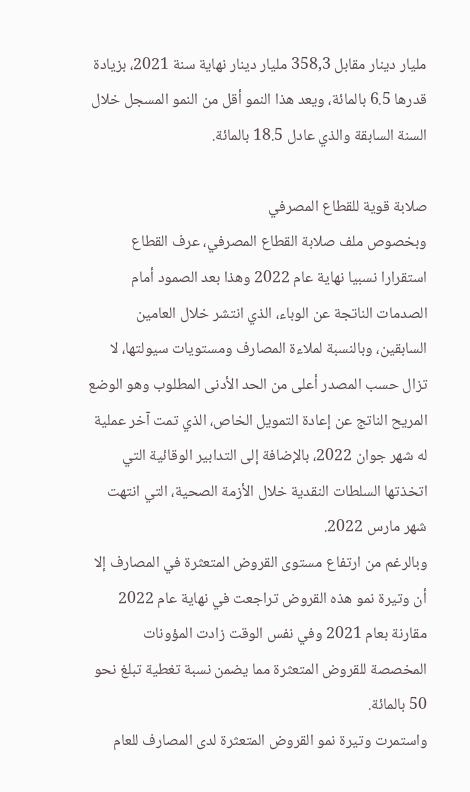مليار دينار مقابل 358,3 مليار دينار نهاية سنة 2021، بزيادة قدرها 6.5 بالمائة، ويعد هذا النمو أقل من النمو المسجل خلال السنة السابقة والذي عادل 18.5 بالمائة.

صلابة قوية للقطاع المصرفي
وبخصوص ملف صلابة القطاع المصرفي، عرف القطاع استقرارا نسبيا نهاية عام 2022 وهذا بعد الصمود أمام الصدمات الناتجة عن الوباء، الذي انتشر خلال العامين السابقين، وبالنسبة لملاءة المصارف ومستويات سيولتها، لا تزال حسب المصدر أعلى من الحد الأدنى المطلوب وهو الوضع المريح الناتج عن إعادة التمويل الخاص، الذي تمت آخر عملية له شهر جوان 2022، بالإضافة إلى التدابير الوقائية التي اتخذتها السلطات النقدية خلال الأزمة الصحية، التي انتهت شهر مارس 2022.
وبالرغم من ارتفاع مستوى القروض المتعثرة في المصارف إلا أن وتيرة نمو هذه القروض تراجعت في نهاية عام 2022 مقارنة بعام 2021 وفي نفس الوقت زادت المؤونات المخصصة للقروض المتعثرة مما يضمن نسبة تغطية تبلغ نحو 50 بالمائة.
واستمرت وتيرة نمو القروض المتعثرة لدى المصارف للعام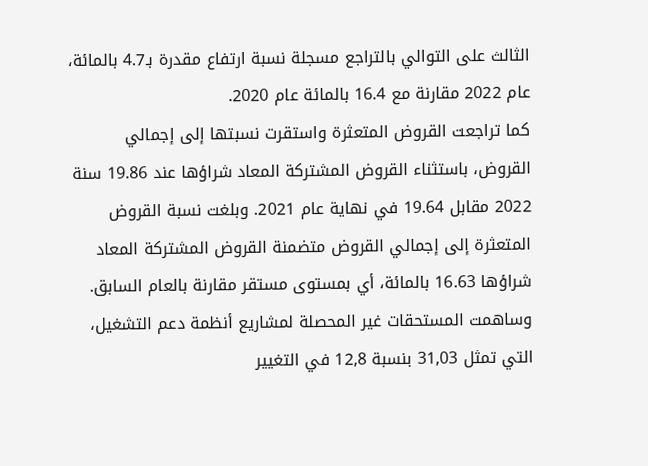الثالث على التوالي بالتراجع مسجلة نسبة ارتفاع مقدرة بـ4.7 بالمائة، عام 2022 مقارنة مع 16.4 بالمائة عام 2020.
كما تراجعت القروض المتعثرة واستقرت نسبتها إلى إجمالي القروض، باستثناء القروض المشتركة المعاد شراؤها عند 19.86 سنة 2022 مقابل 19.64 في نهاية عام 2021. وبلغت نسبة القروض المتعثرة إلى إجمالي القروض متضمنة القروض المشتركة المعاد شراؤها 16.63 بالمائة، أي بمستوى مستقر مقارنة بالعام السابق.
وساهمت المستحقات غير المحصلة لمشاريع أنظمة دعم التشغيل، التي تمثل 31,03 بنسبة 12,8 في التغيير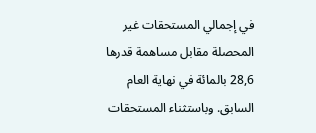في إجمالي المستحقات غير المحصلة مقابل مساهمة قدرها 28,6 بالمائة في نهاية العام السابق. وباستثناء المستحقات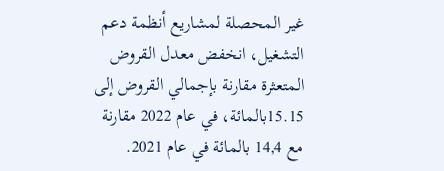غير المحصلة لمشاريع أنظمة دعم التشغيل، انخفض معدل القروض المتعثرة مقارنة بإجمالي القروض إلى 15.15بالمائة، في عام 2022 مقارنة مع 14,4 بالمائة في عام 2021.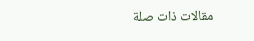مقالات ذات صلة